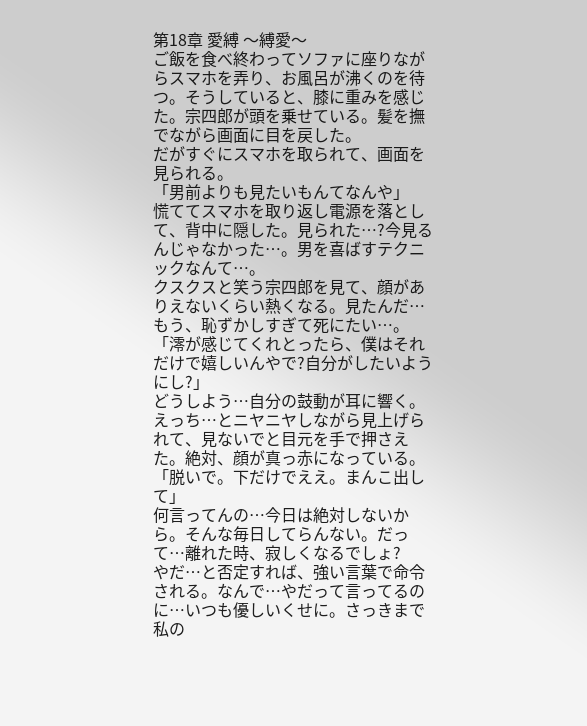第18章 愛縛 〜縛愛〜
ご飯を食べ終わってソファに座りながらスマホを弄り、お風呂が沸くのを待つ。そうしていると、膝に重みを感じた。宗四郎が頭を乗せている。髪を撫でながら画面に目を戻した。
だがすぐにスマホを取られて、画面を見られる。
「男前よりも見たいもんてなんや」
慌ててスマホを取り返し電源を落として、背中に隠した。見られた…?今見るんじゃなかった…。男を喜ばすテクニックなんて…。
クスクスと笑う宗四郎を見て、顔がありえないくらい熱くなる。見たんだ…もう、恥ずかしすぎて死にたい…。
「澪が感じてくれとったら、僕はそれだけで嬉しいんやで?自分がしたいようにし?」
どうしよう…自分の鼓動が耳に響く。えっち…とニヤニヤしながら見上げられて、見ないでと目元を手で押さえた。絶対、顔が真っ赤になっている。
「脱いで。下だけでええ。まんこ出して」
何言ってんの…今日は絶対しないから。そんな毎日してらんない。だって…離れた時、寂しくなるでしょ?
やだ…と否定すれば、強い言葉で命令される。なんで…やだって言ってるのに…いつも優しいくせに。さっきまで私の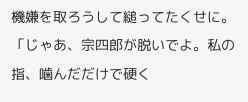機嫌を取ろうして縋ってたくせに。
「じゃあ、宗四郎が脱いでよ。私の指、噛んだだけで硬く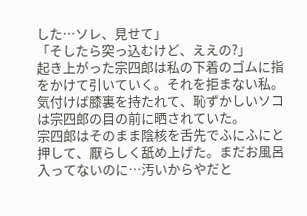した…ソレ、見せて」
「そしたら突っ込むけど、ええの?」
起き上がった宗四郎は私の下着のゴムに指をかけて引いていく。それを拒まない私。気付けば膝裏を持たれて、恥ずかしいソコは宗四郎の目の前に晒されていた。
宗四郎はそのまま陰核を舌先でふにふにと押して、厭らしく舐め上げた。まだお風呂入ってないのに…汚いからやだと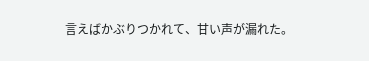言えばかぶりつかれて、甘い声が漏れた。